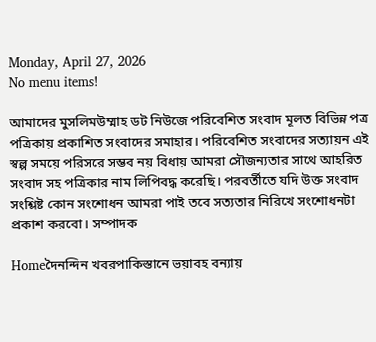Monday, April 27, 2026
No menu items!

আমাদের মুসলিমউম্মাহ ডট নিউজে পরিবেশিত সংবাদ মূলত বিভিন্ন পত্র পত্রিকায় প্রকাশিত সংবাদের সমাহার। পরিবেশিত সংবাদের সত্যায়ন এই স্বল্প সময়ে পরিসরে সম্ভব নয় বিধায় আমরা সৌজন্যতার সাথে আহরিত সংবাদ সহ পত্রিকার নাম লিপিবদ্ধ করেছি। পরবর্তীতে যদি উক্ত সংবাদ সংশ্লিষ্ট কোন সংশোধন আমরা পাই তবে সত্যতার নিরিখে সংশোধনটা প্রকাশ করবো। সম্পাদক

Homeদৈনন্দিন খবরপাকিস্তানে ভয়াবহ বন্যায়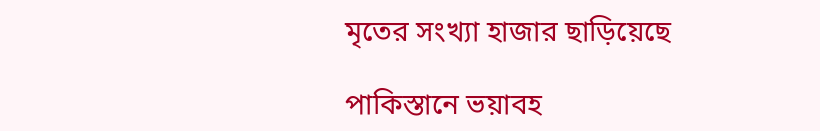মৃতের সংখ্যা হাজার ছাড়িয়েছে

পাকিস্তানে ভয়াবহ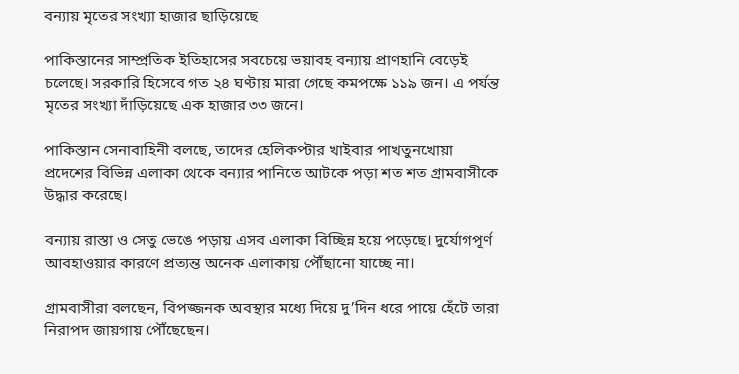বন্যায় মৃতের সংখ্যা হাজার ছাড়িয়েছে

পাকিস্তানের সাম্প্রতিক ইতিহাসের সবচেয়ে ভয়াবহ বন্যায় প্রাণহানি বেড়েই চলেছে। সরকারি হিসেবে গত ২৪ ঘণ্টায় মারা গেছে কমপক্ষে ১১৯ জন। এ পর্যন্ত মৃতের সংখ্যা দাঁড়িয়েছে এক হাজার ৩৩ জনে।

পাকিস্তান সেনাবাহিনী বলছে, তাদের হেলিকপ্টার খাইবার পাখতুনখোয়া প্রদেশের বিভিন্ন এলাকা থেকে বন্যার পানিতে আটকে পড়া শত শত গ্রামবাসীকে উদ্ধার করেছে।

বন্যায় রাস্তা ও সেতু ভেঙে পড়ায় এসব এলাকা বিচ্ছিন্ন হয়ে পড়েছে। দুর্যোগপূর্ণ আবহাওয়ার কারণে প্রত্যন্ত অনেক এলাকায় পৌঁছানো যাচ্ছে না।

গ্রামবাসীরা বলছেন, বিপজ্জনক অবস্থার মধ্যে দিয়ে দু’দিন ধরে পায়ে হেঁটে তারা নিরাপদ জায়গায় পৌঁছেছেন।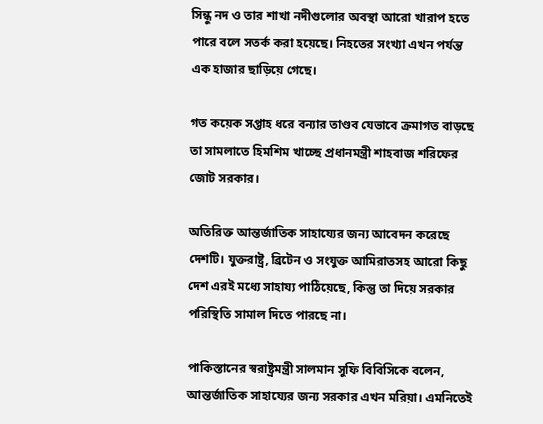সিন্ধু নদ ও তার শাখা নদীগুলোর অবস্থা আরো খারাপ হতে পারে বলে সতর্ক করা হয়েছে। নিহতের সংখ্যা এখন পর্যন্ত এক হাজার ছাড়িয়ে গেছে।

গত কয়েক সপ্তাহ ধরে বন্যার তাণ্ডব যেভাবে ক্রমাগত বাড়ছে তা সামলাতে হিমশিম খাচ্ছে প্রধানমন্ত্রী শাহবাজ শরিফের জোট সরকার।

অতিরিক্ত আন্তর্জাতিক সাহায্যের জন্য আবেদন করেছে দেশটি। যুক্তরাষ্ট্র, ব্রিটেন ও সংযুক্ত আমিরাতসহ আরো কিছু দেশ এরই মধ্যে সাহায্য পাঠিয়েছে, কিন্তু তা দিয়ে সরকার পরিস্থিতি সামাল দিতে পারছে না।

পাকিস্তানের স্বরাষ্ট্রমন্ত্রী সালমান সুফি বিবিসিকে বলেন, আন্তর্জাতিক সাহায্যের জন্য সরকার এখন মরিয়া। এমনিতেই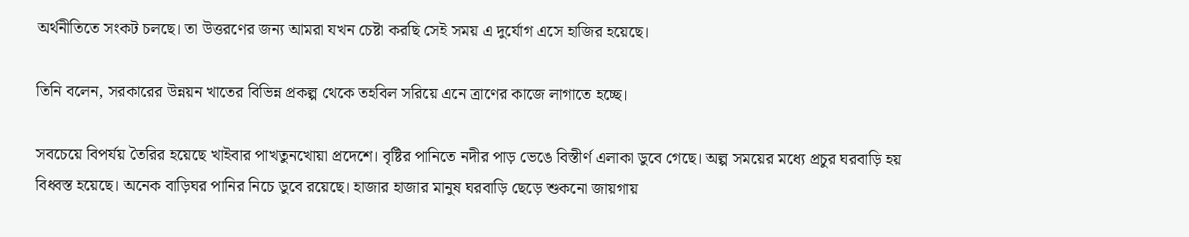অর্থনীতিতে সংকট চলছে। তা উত্তরণের জন্য আমরা যখন চেষ্টা করছি সেই সময় এ দুর্যোগ এসে হাজির হয়েছে।

তিনি বলেন, সরকারের উন্নয়ন খাতের বিভিন্ন প্রকল্প থেকে তহবিল সরিয়ে এনে ত্রাণের কাজে লাগাতে হচ্ছে।

সবচেয়ে বিপর্যয় তৈরির হয়েছে খাইবার পাখতুনখোয়া প্রদেশে। বৃষ্টির পানিতে নদীর পাড় ভেঙে বিস্তীর্ণ এলাকা ডুবে গেছে। অল্প সময়ের মধ্যে প্রচুর ঘরবাড়ি হয় বিধ্বস্ত হয়েছে। অনেক বাড়িঘর পানির নিচে ডুবে রয়েছে। হাজার হাজার মানুষ ঘরবাড়ি ছেড়ে শুকনো জায়গায়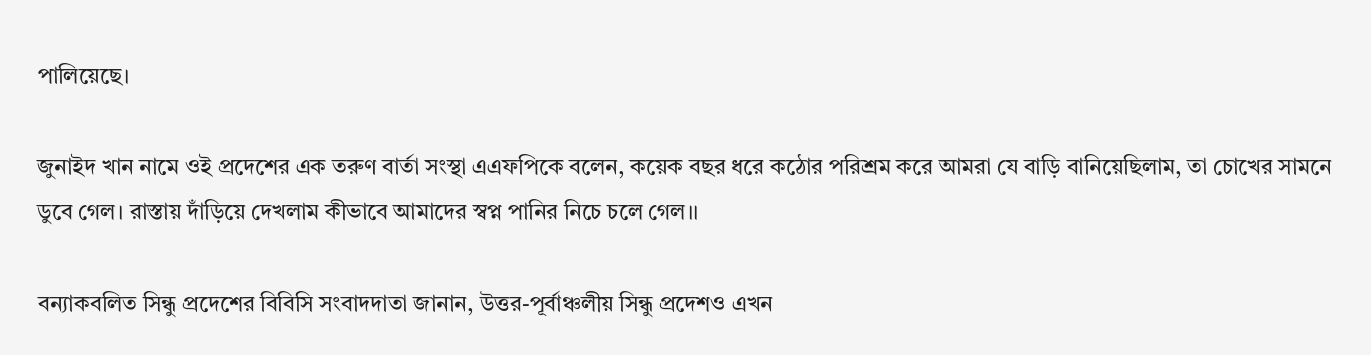পালিয়েছে।

জুনাইদ খান নামে ওই প্রদেশের এক তরুণ বার্তা সংস্থা এএফপিকে বলেন, কয়েক বছর ধরে কঠোর পরিশ্রম করে আমরা যে বাড়ি বানিয়েছিলাম, তা চোখের সামনে ডুবে গেল। রাস্তায় দাঁড়িয়ে দেখলাম কীভাবে আমাদের স্বপ্ন পানির নিচে চলে গেল।।

বন্যাকবলিত সিন্ধু প্রদেশের বিবিসি সংবাদদাতা জানান, উত্তর-পূর্বাঞ্চলীয় সিন্ধু প্রদেশও এখন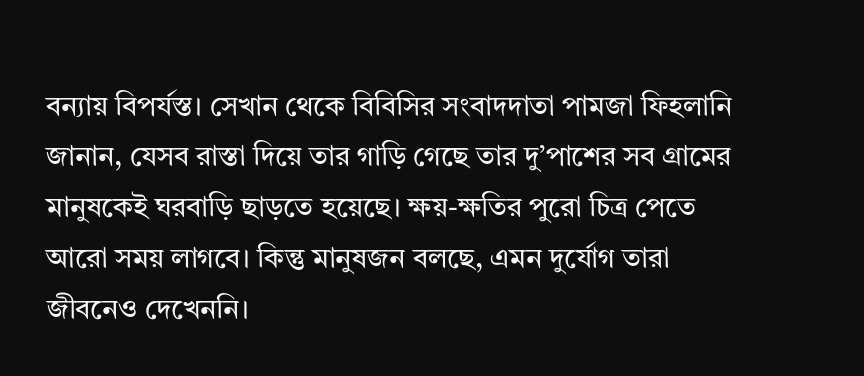বন্যায় বিপর্যস্ত। সেখান থেকে বিবিসির সংবাদদাতা পামজা ফিহলানি জানান, যেসব রাস্তা দিয়ে তার গাড়ি গেছে তার দু’পাশের সব গ্রামের মানুষকেই ঘরবাড়ি ছাড়তে হয়েছে। ক্ষয়-ক্ষতির পুরো চিত্র পেতে আরো সময় লাগবে। কিন্তু মানুষজন বলছে, এমন দুর্যোগ তারা জীবনেও দেখেননি।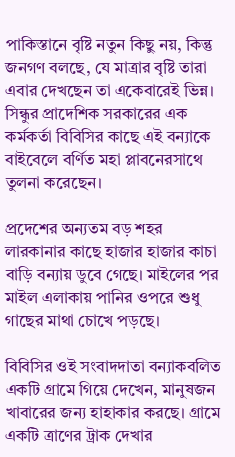পাকিস্তানে বৃষ্টি নতুন কিছু নয়, কিন্তু জনগণ বলছে, যে মাত্রার বৃষ্টি তারা এবার দেখছেন তা একেবারেই ভিন্ন। সিন্ধুর প্রাদেশিক সরকারের এক কর্মকর্তা বিবিসির কাছে এই বন্যাকে বাইবেলে বর্ণিত মহা প্লাবনেরসাথে তুলনা করেছেন।

প্রদেশের অন্যতম বড় শহর লারকানার কাছে হাজার হাজার কাচা বাড়ি বন্যায় ডুবে গেছে। মাইলের পর মাইল এলাকায় পানির ওপরে শুধু গাছের মাথা চোখে পড়ছে।

বিবিসির ওই সংবাদদাতা বন্যাকবলিত একটি গ্রামে গিয়ে দেখেন, মানুষজন খাবারের জন্য হাহাকার করছে। গ্রামে একটি ত্রাণের ট্রাক দেখার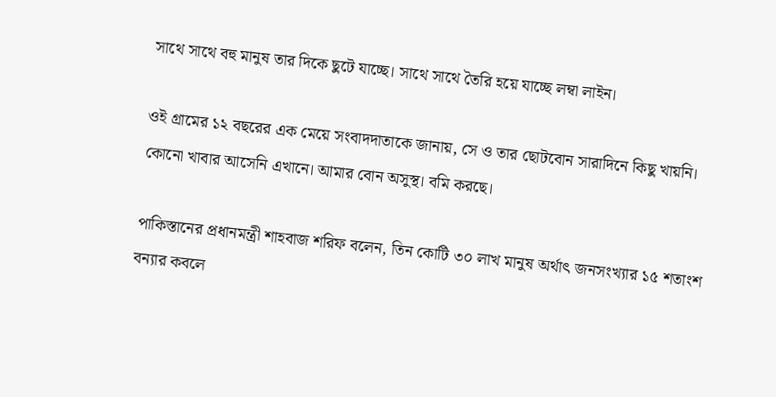সাথে সাথে বহু মানুষ তার দিকে ছুটে যাচ্ছে। সাথে সাথে তৈরি হয়ে যাচ্ছে লম্বা লাইন।

ওই গ্রামের ১২ বছরের এক মেয়ে সংবাদদাতাকে জানায়, সে ও তার ছোটবোন সারাদিনে কিছু খায়নি। কোনো খাবার আসেনি এখানে। আমার বোন অসুস্থ। বমি করছে।

পাকিস্তানের প্রধানমন্ত্রী শাহবাজ শরিফ বলেন, তিন কোটি ৩০ লাখ মানুষ অর্থাৎ জনসংখ্যার ১৫ শতাংশ বন্যার কবলে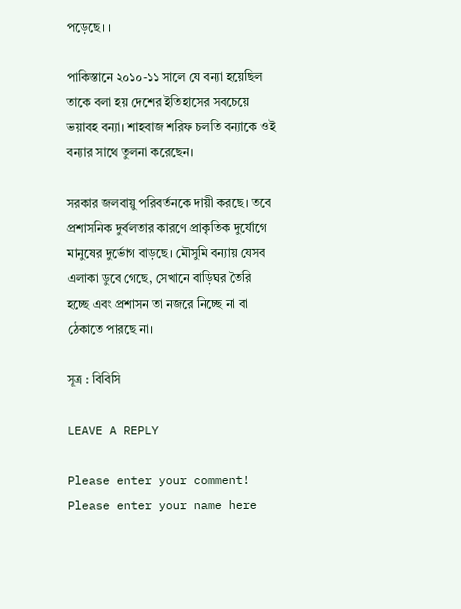পড়েছে। ।

পাকিস্তানে ২০১০-১১ সালে যে বন্যা হয়েছিল তাকে বলা হয় দেশের ইতিহাসের সবচেয়ে ভয়াবহ বন্যা। শাহবাজ শরিফ চলতি বন্যাকে ওই বন্যার সাথে তুলনা করেছেন।

সরকার জলবায়ু পরিবর্তনকে দায়ী করছে। তবে প্রশাসনিক দুর্বলতার কারণে প্রাকৃতিক দুর্যোগে মানুষের দুর্ভোগ বাড়ছে। মৌসুমি বন্যায় যেসব এলাকা ডুবে গেছে, সেখানে বাড়িঘর তৈরি হচ্ছে এবং প্রশাসন তা নজরে নিচ্ছে না বা ঠেকাতে পারছে না।

সূত্র : বিবিসি

LEAVE A REPLY

Please enter your comment!
Please enter your name here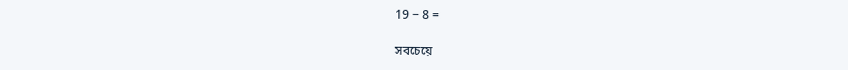19 − 8 =

সবচেয়ে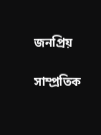জনপ্রিয়

সাম্প্রতিক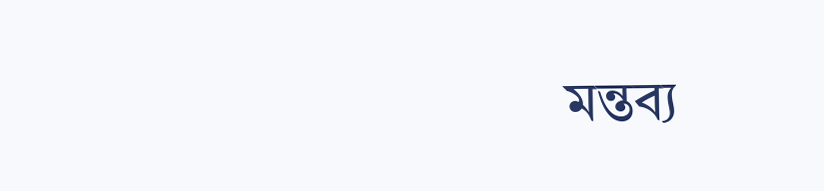মন্তব্য